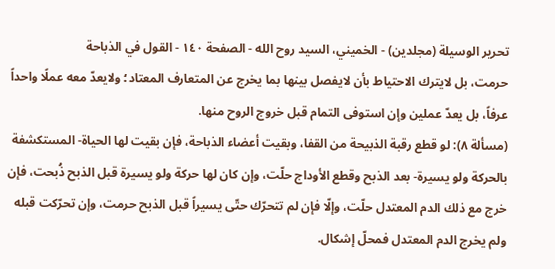تحرير الوسيلة (مجلدین) - الخميني، السيد روح الله - الصفحة ١٤٠ - القول في الذباحة
حرمت، بل لايترك الاحتياط بأن لايفصل بينها بما يخرج عن المتعارف المعتاد؛ ولايعدّ معه عملًا واحداً عرفاً، بل يعدّ عملين وإن استوفى التمام قبل خروج الروح منها.
(مسألة ٨): لو قطع رقبة الذبيحة من القفا، وبقيت أعضاء الذباحة، فإن بقيت لها الحياة- المستكشفة بالحركة ولو يسيرة- بعد الذبح وقطع الأوداج حلّت، وإن كان لها حركة ولو يسيرة قبل الذبح ذُبحت، فإن خرج مع ذلك الدم المعتدل حلّت، وإلّا فإن لم تتحرّك حتّى يسيراً قبل الذبح حرمت، وإن تحرّكت قبله ولم يخرج الدم المعتدل فمحلّ إشكال.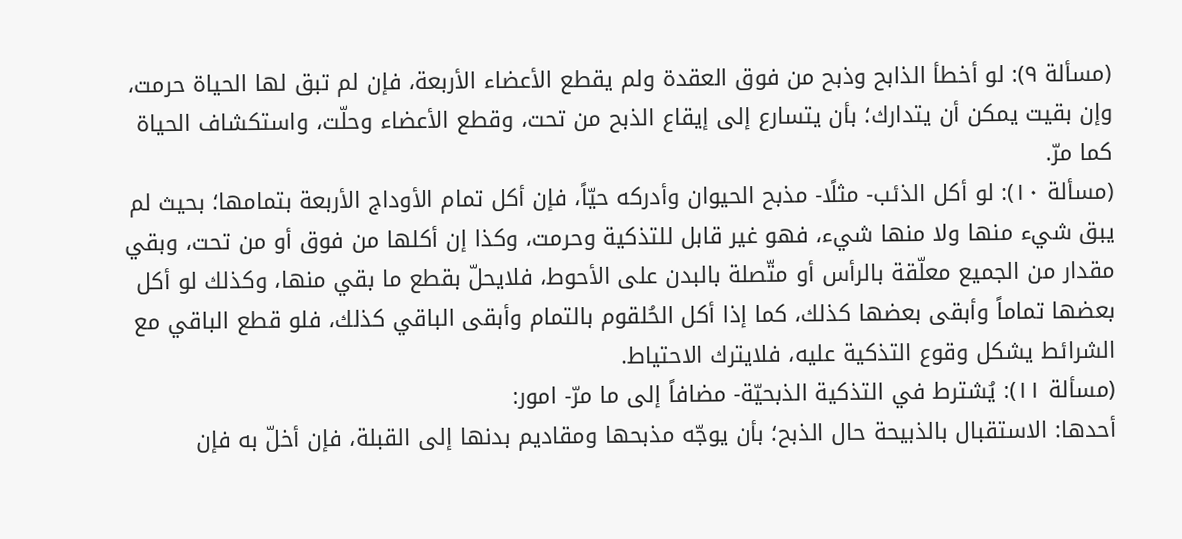(مسألة ٩): لو أخطأ الذابح وذبح من فوق العقدة ولم يقطع الأعضاء الأربعة، فإن لم تبق لها الحياة حرمت، وإن بقيت يمكن أن يتدارك؛ بأن يتسارع إلى إيقاع الذبح من تحت، وقطع الأعضاء وحلّت، واستكشاف الحياة كما مرّ.
(مسألة ١٠): لو أكل الذئب- مثلًا- مذبح الحيوان وأدركه حيّاً، فإن أكل تمام الأوداج الأربعة بتمامها؛ بحيث لم يبق شيء منها ولا منها شيء، فهو غير قابل للتذكية وحرمت، وكذا إن أكلها من فوق أو من تحت، وبقي مقدار من الجميع معلّقة بالرأس أو متّصلة بالبدن على الأحوط، فلايحلّ بقطع ما بقي منها، وكذلك لو أكل بعضها تماماً وأبقى بعضها كذلك، كما إذا أكل الحُلقوم بالتمام وأبقى الباقي كذلك، فلو قطع الباقي مع الشرائط يشكل وقوع التذكية عليه، فلايترك الاحتياط.
(مسألة ١١): يُشترط في التذكية الذبحيّة- مضافاً إلى ما مرّ- امور:
أحدها: الاستقبال بالذبيحة حال الذبح؛ بأن يوجّه مذبحها ومقاديم بدنها إلى القبلة، فإن أخلّ به فإن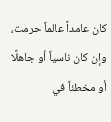كان عامداً عالماً حرمت، وإن كان ناسياً أو جاهلًا أو مخطئاً في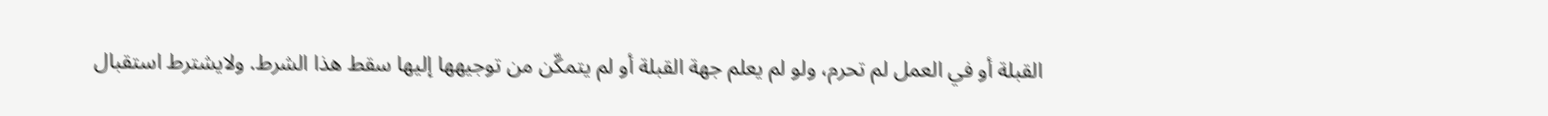القبلة أو في العمل لم تحرم، ولو لم يعلم جهة القبلة أو لم يتمكّن من توجيهها إليها سقط هذا الشرط. ولايشترط استقبال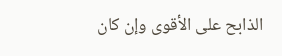الذابح على الأقوى وإن كان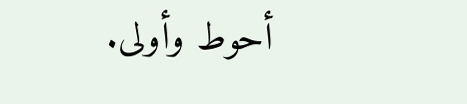أحوط وأولى.